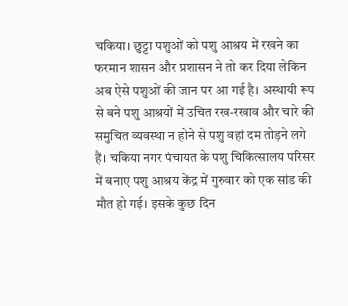चकिया। छुट्टा पशुओं को पशु आश्रय में रखने का फरमान शासन और प्रशासन ने तो कर दिया लेकिन अब ऐसे पशुओं की जान पर आ गई है। अस्थायी रूप से बने पशु आश्रयों में उचित रख-रखाव और चारे की समुचित व्यवस्था न होने से पशु वहां दम तोड़ने लगे हैं। चकिया नगर पंचायत के पशु चिकित्सालय परिसर में बनाए पशु आश्रय केंद्र में गुरुवार को एक सांड की मौत हो गई। इसके कुछ दिन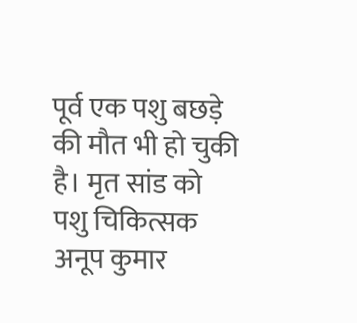पूर्व एक पशु बछड़े की मौत भी हो चुकी है। मृत सांड को पशु चिकित्सक अनूप कुमार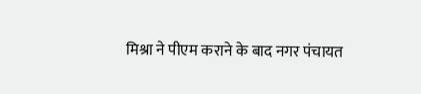मिश्रा ने पीएम कराने के बाद नगर पंचायत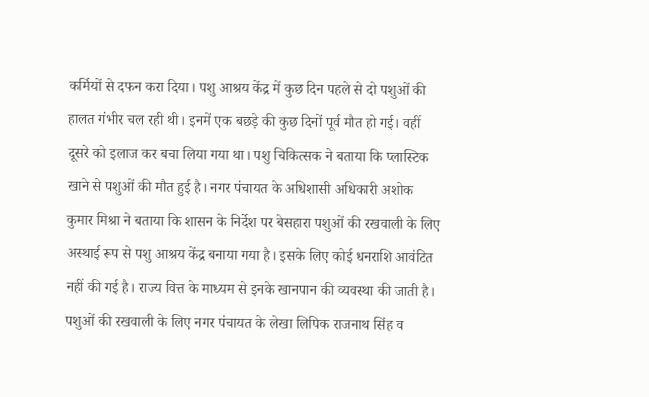कर्मियों से दफन करा दिया। पशु आश्रय केंद्र में कुछ दिन पहले से दो पशुओं की हालत गंभीर चल रही थी। इनमें एक बछड़े की कुछ दिनों पूर्व मौत हो गई। वहीं दूसरे को इलाज कर बचा लिया गया था। पशु चिकित्सक ने बताया कि प्लास्टिक खाने से पशुओं की मौत हुई है। नगर पंचायत के अधिशासी अधिकारी अशोक कुमार मिश्रा ने बताया कि शासन के निर्देश पर बेसहारा पशुओं की रखवाली के लिए अस्थाई रूप से पशु आश्रय केंद्र बनाया गया है। इसके लिए कोई धनराशि आवंटित नहीं की गई है। राज्य वित्त के माध्यम से इनके खानपान की व्यवस्था की जाती है। पशुओं की रखवाली के लिए नगर पंचायत के लेखा लिपिक राजनाथ सिंह व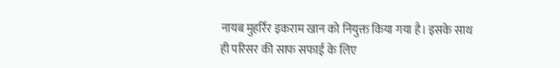नायब मुहर्रिर इकराम खान को नियुक्त किया गया है। इसके साथ ही परिसर की साफ सफाई के लिए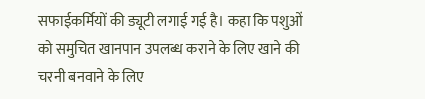सफाईकर्मियों की ड्यूटी लगाई गई है। कहा कि पशुओं को समुचित खानपान उपलब्ध कराने के लिए खाने की चरनी बनवाने के लिए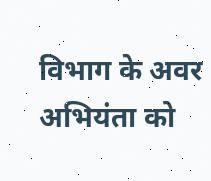विभाग के अवर अभियंता को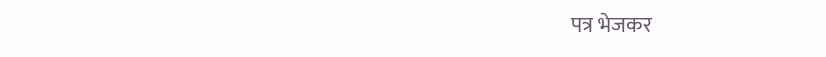पत्र भेजकर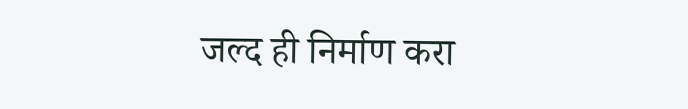जल्द ही निर्माण करा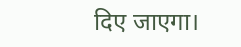दिए जाएगा।